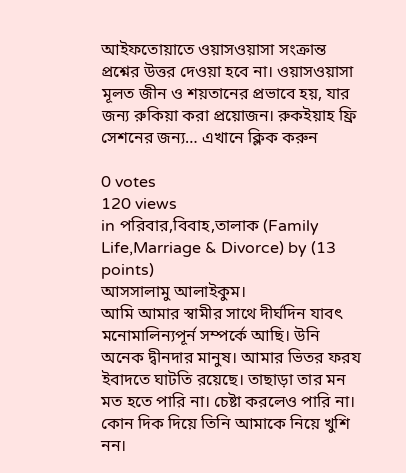আইফতোয়াতে ওয়াসওয়াসা সংক্রান্ত প্রশ্নের উত্তর দেওয়া হবে না। ওয়াসওয়াসা মূলত জীন ও শয়তানের প্রভাবে হয়, যার জন্য রুকিয়া করা প্রয়োজন। রুকইয়াহ ফ্রি সেশনের জন্য… এখানে ক্লিক করুন

0 votes
120 views
in পরিবার,বিবাহ,তালাক (Family Life,Marriage & Divorce) by (13 points)
আসসালামু আলাইকুম।
আমি আমার স্বামীর সাথে দীর্ঘদিন যাবৎ মনোমালিন্যপূর্ন সম্পর্কে আছি। উনি অনেক দ্বীনদার মানুষ। আমার ভিতর ফরয ইবাদতে ঘাটতি রয়েছে। তাছাড়া তার মন মত হতে পারি না। চেষ্টা করলেও পারি না। কোন দিক দিয়ে তিনি আমাকে নিয়ে খুশি নন।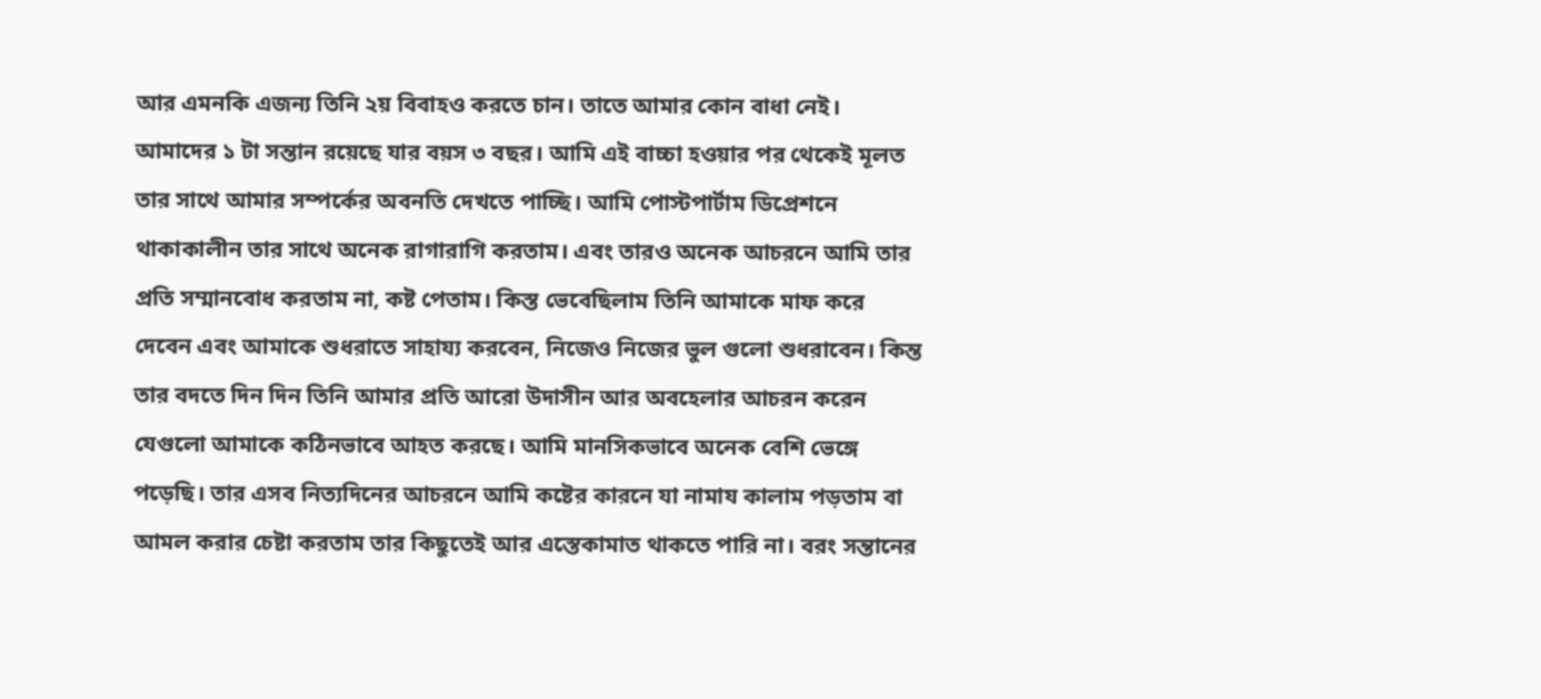আর এমনকি এজন্য তিনি ২য় বিবাহও করতে চান। তাতে আমার কোন বাধা নেই। আমাদের ১ টা সন্তান রয়েছে যার বয়স ৩ বছর। আমি এই বাচ্চা হওয়ার পর থেকেই মূলত তার সাথে আমার সম্পর্কের অবনতি দেখতে পাচ্ছি। আমি পোস্টপার্টাম ডিপ্রেশনে থাকাকালীন তার সাথে অনেক রাগারাগি করতাম। এবং তারও অনেক আচরনে আমি তার প্রতি সম্মানবোধ করতাম না, কষ্ট পেতাম। কিস্ত ভেবেছিলাম তিনি আমাকে মাফ করে দেবেন এবং আমাকে শুধরাতে সাহায্য করবেন, নিজেও নিজের ভুল গুলো শুধরাবেন। কিন্ত তার বদতে দিন দিন তিনি আমার প্রতি আরো উদাসীন আর অবহেলার আচরন করেন যেগুলো আমাকে কঠিনভাবে আহত করছে। আমি মানসিকভাবে অনেক বেশি ভেঙ্গে পড়েছি। তার এসব নিত্যদিনের আচরনে আমি কষ্টের কারনে যা নামায কালাম পড়তাম বা আমল করার চেষ্টা করতাম তার কিছুতেই আর এস্তেকামাত থাকতে পারি না। বরং সন্তানের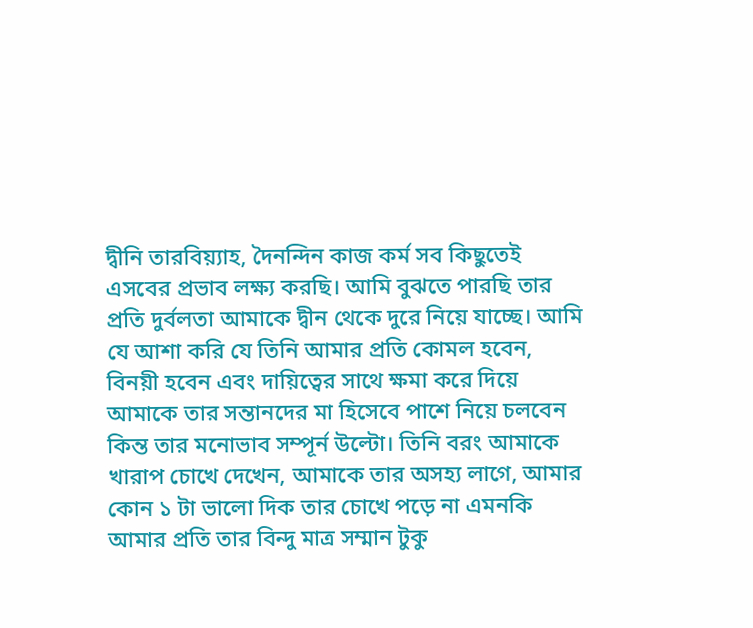দ্বীনি তারবিয়্যাহ, দৈনন্দিন কাজ কর্ম সব কিছুতেই এসবের প্রভাব লক্ষ্য করছি। আমি বুঝতে পারছি তার প্রতি দুর্বলতা আমাকে দ্বীন থেকে দুরে নিয়ে যাচ্ছে। আমি যে আশা করি যে তিনি আমার প্রতি কোমল হবেন, বিনয়ী হবেন এবং দায়িত্বের সাথে ক্ষমা করে দিয়ে আমাকে তার সন্তানদের মা হিসেবে পাশে নিয়ে চলবেন কিন্ত তার মনোভাব সম্পূর্ন উল্টো। তিনি বরং আমাকে খারাপ চোখে দেখেন, আমাকে তার অসহ্য লাগে, আমার কোন ১ টা ভালো দিক তার চোখে পড়ে না এমনকি আমার প্রতি তার বিন্দু মাত্র সম্মান টুকু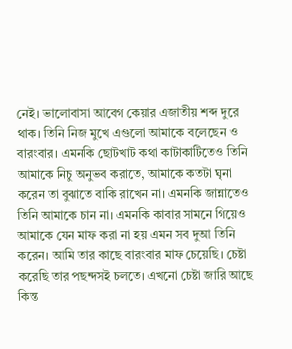নেই। ভালোবাসা আবেগ কেয়ার এজাতীয় শব্দ দুরে থাক। তিনি নিজ মুখে এগুলো আমাকে বলেছেন ও বারংবার। এমনকি ছোটখাট কথা কাটাকাটিতেও তিনি আমাকে নিচু অনুভব করাতে, আমাকে কতটা ঘৃনা করেন তা বুঝাতে বাকি রাখেন না। এমনকি জান্নাতেও তিনি আমাকে চান না। এমনকি কাবার সামনে গিয়েও আমাকে যেন মাফ করা না হয় এমন সব দুআ তিনি করেন। আমি তার কাছে বারংবার মাফ চেয়েছি। চেষ্টা করেছি তার পছন্দসই চলতে। এখনো চেষ্টা জারি আছে কিন্ত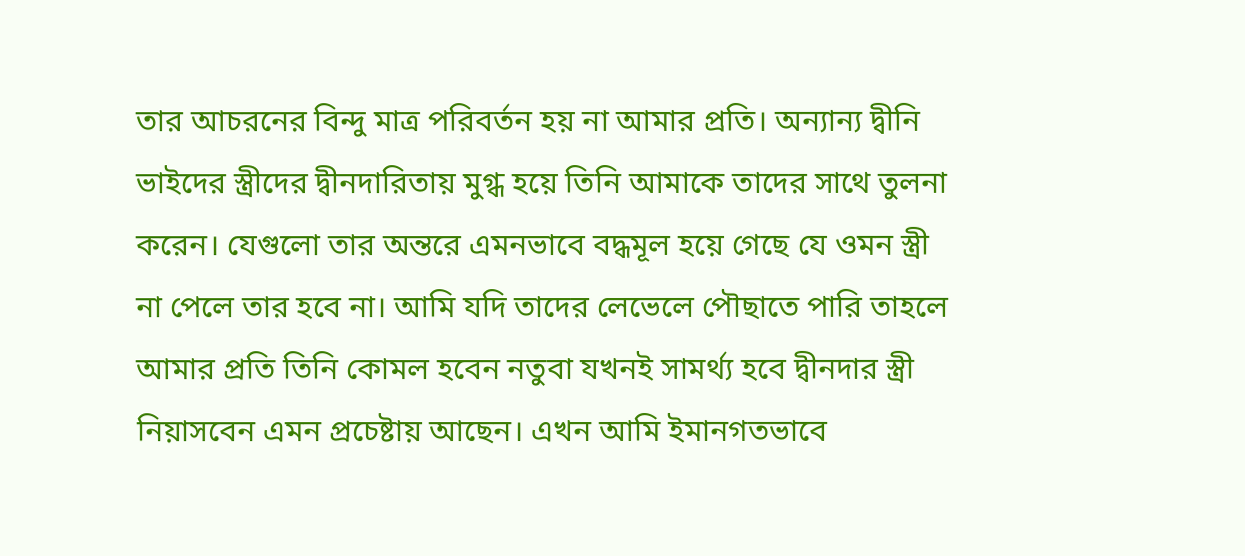তার আচরনের বিন্দু মাত্র পরিবর্তন হয় না আমার প্রতি। অন্যান্য দ্বীনি ভাইদের স্ত্রীদের দ্বীনদারিতায় মুগ্ধ হয়ে তিনি আমাকে তাদের সাথে তুলনা করেন। যেগুলো তার অন্তরে এমনভাবে বদ্ধমূল হয়ে গেছে যে ওমন স্ত্রী না পেলে তার হবে না। আমি যদি তাদের লেভেলে পৌছাতে পারি তাহলে আমার প্রতি তিনি কোমল হবেন নতুবা যখনই সামর্থ্য হবে দ্বীনদার স্ত্রী নিয়াসবেন এমন প্রচেষ্টায় আছেন। এখন আমি ইমানগতভাবে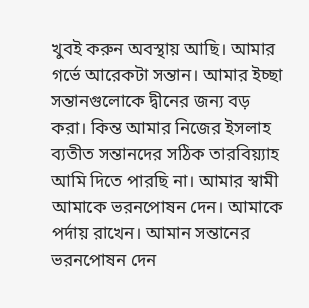খুবই করুন অবস্থায় আছি। আমার গর্ভে আরেকটা সন্তান। আমার ইচ্ছা সন্তানগুলোকে দ্বীনের জন্য বড় করা। কিন্ত আমার নিজের ইসলাহ ব্যতীত সন্তানদের সঠিক তারবিয়্যাহ আমি দিতে পারছি না। আমার স্বামী আমাকে ভরনপোষন দেন। আমাকে পর্দায় রাখেন। আমান সন্তানের ভরনপোষন দেন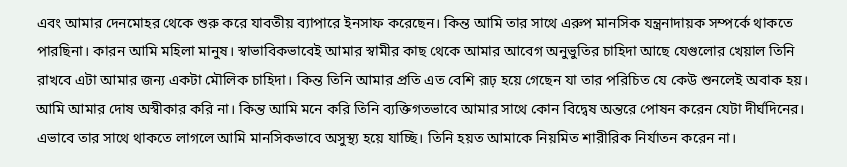এবং আমার দেনমোহর থেকে শুরু করে যাবতীয় ব্যাপারে ইনসাফ করেছেন। কিন্ত আমি তার সাথে এরুপ মানসিক যন্ত্রনাদায়ক সম্পর্কে থাকতে পারছিনা। কারন আমি মহিলা মানুষ। স্বাভাবিকভাবেই আমার স্বামীর কাছ থেকে আমার আবেগ অনুভুতির চাহিদা আছে যেগুলোর খেয়াল তিনি রাখবে এটা আমার জন্য একটা মৌলিক চাহিদা। কিন্ত তিনি আমার প্রতি এত বেশি রূঢ় হয়ে গেছেন যা তার পরিচিত যে কেউ শুনলেই অবাক হয়। আমি আমার দোষ অস্বীকার করি না। কিন্ত আমি মনে করি তিনি ব্যক্তিগতভাবে আমার সাথে কোন বিদ্বেষ অন্তরে পোষন করেন যেটা দীর্ঘদিনের। এভাবে তার সাথে থাকতে লাগলে আমি মানসিকভাবে অসুস্থ্য হয়ে যাচ্ছি। তিনি হয়ত আমাকে নিয়মিত শারীরিক নির্যাতন করেন না।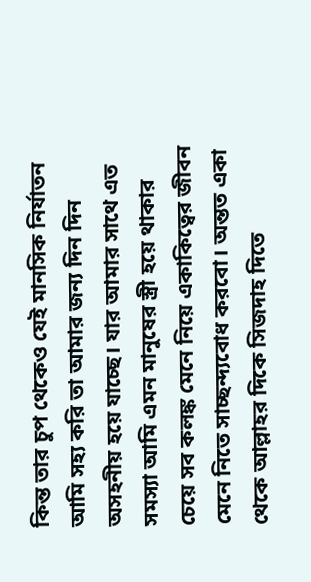কিন্ত তার চুপ থেকেও যেই মানসিক নির্যাতন আমি সহ্য করি তা আমার জন্য দিন দিন অসহনীয় হয়ে যাচ্ছে। যার আমার সাথে এত সমস্যা আমি এমন মানুষের স্ত্রী হয়ে থাকার চেয়ে সব কলঙ্ক মেনে নিয়ে একাকিত্বের জীবন মেনে নিতে সাচ্ছন্দ্যবোধ করবো। অন্তত একা থেকে আল্লাহর দিকে সিজদাহ দিতে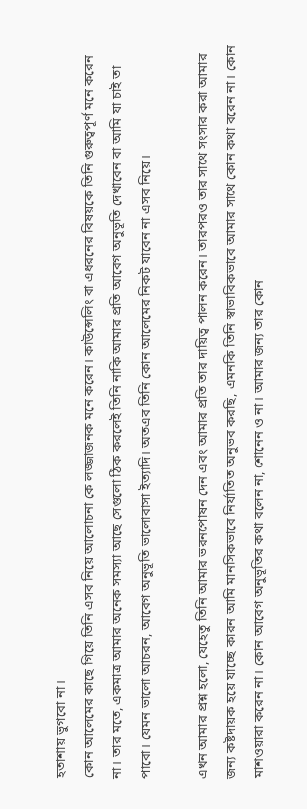হতাশায় ভুগবো না।
কোন আলেমের কাছে গিয়ে তিনি এসব নিয়ে আলোচনা কে লজ্জাজনক মনে করেন। কাউন্সেলিং বা এধরনের বিষয়কে তিনি গুরুত্বপূর্ণ মনে করেন না। তার মতে, একমাত্র আমার অনেক সমস্যা আছে সেগুলো ঠিক করলেই তিনি নাকি আমার প্রতি আবেগ অনুভূতি দেখাবেন বা আমি যা চাই তা পাবো। যেমন ভালো আচরন, আবেগ অনুভূতি ভালোবাসা ইত্যাদি। অতএব তিনি কোন আলেমের নিকট যাবেন না এসব নিয়ে।

এখন আমার প্রশ্ন হলো, যেহেতু তিনি আমার ভরনপোষন দেন এবং আমার প্রতি তার দায়িত্ব পালন করেন। তারপরও তার সাথে সংসার করা আমার জন্য কষ্টদায়ক হয়ে যাচ্ছে কারন আমি মানসিকভাবে নির্যাতিত অনুভব করছি, এমনকি তিনি স্বাভাবিকভাবে আমার সাথে কোন কথা বরেন না। কোন মাশওয়ারা করেন না। কোন আবেগ অনুভূতির কথা বলেন না, শোনেন ও না। আমার জন্য তার কোন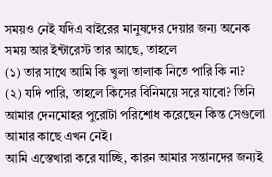সময়ও নেই যদিএ বাইরের মানুষদের দেয়ার জন্য অনেক সময় আর ইন্টারেস্ট তার আছে, তাহলে
(১) তার সাথে আমি কি খুলা তালাক নিতে পারি কি না?
(২) যদি পারি, তাহলে কিসের বিনিময়ে সরে যাবো? তিনি আমার দেনমোহর পুরোটা পরিশোধ করেছেন কিন্ত সেগুলো আমার কাছে এখন নেই।
আমি এস্তেখারা করে যাচ্ছি, কারন আমার সন্তানদের জন্যই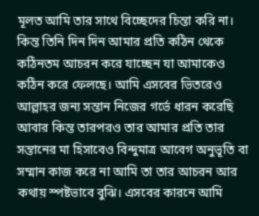মূলত আমি তার সাথে বিচ্ছেদের চিন্তা করি না। কিন্ত তিনি দিন দিন আমার প্রতি কঠিন থেকে কঠিনতম আচরন করে যাচ্ছেন যা আমাকেও কঠিন করে ফেলছে। আমি এসবের ভিতরেও আল্লাহর জন্য সন্তান নিজের গর্ভে ধারন করেছি আবার কিন্ত তারপরও তার আমার প্রতি তার সন্তানের মা হিসাবেও বিন্দুমাত্র আবেগ অনুভূতি বা সম্মান কাজ করে না আমি তা তার আচরন আর কথায় স্পষ্টভাবে বুঝি। এসবের কারনে আমি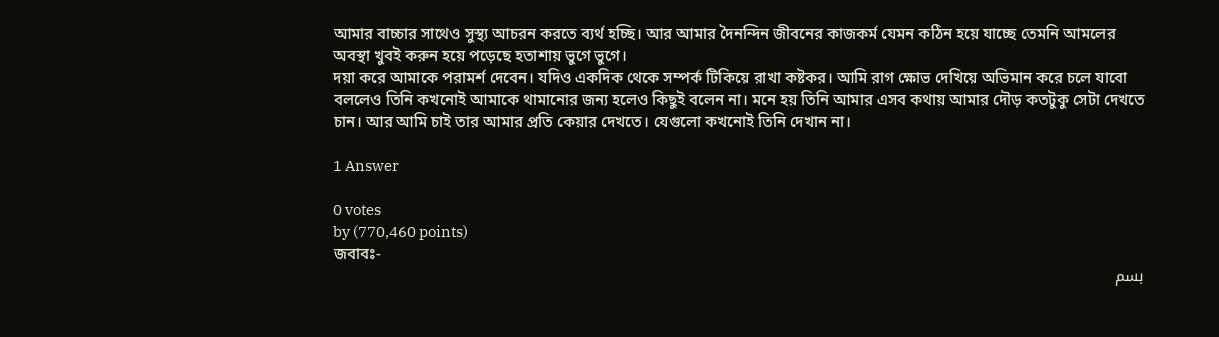আমার বাচ্চার সাথেও সুস্থ্য আচরন করতে ব্যর্থ হচ্ছি। আর আমার দৈনন্দিন জীবনের কাজকর্ম যেমন কঠিন হয়ে যাচ্ছে তেমনি আমলের অবস্থা খুবই করুন হয়ে পড়েছে হতাশায় ভুগে ভুগে।
দয়া করে আমাকে পরামর্শ দেবেন। যদিও একদিক থেকে সম্পর্ক টিকিয়ে রাখা কষ্টকর। আমি রাগ ক্ষোভ দেখিয়ে অভিমান করে চলে যাবো বললেও তিনি কখনোই আমাকে থামানোর জন্য হলেও কিছুই বলেন না। মনে হয় তিনি আমার এসব কথায় আমার দৌড় কতটুকু সেটা দেখতে চান। আর আমি চাই তার আমার প্রতি কেয়ার দেখতে। যেগুলো কখনোই তিনি দেখান না।

1 Answer

0 votes
by (770,460 points)
জবাবঃ-
بسم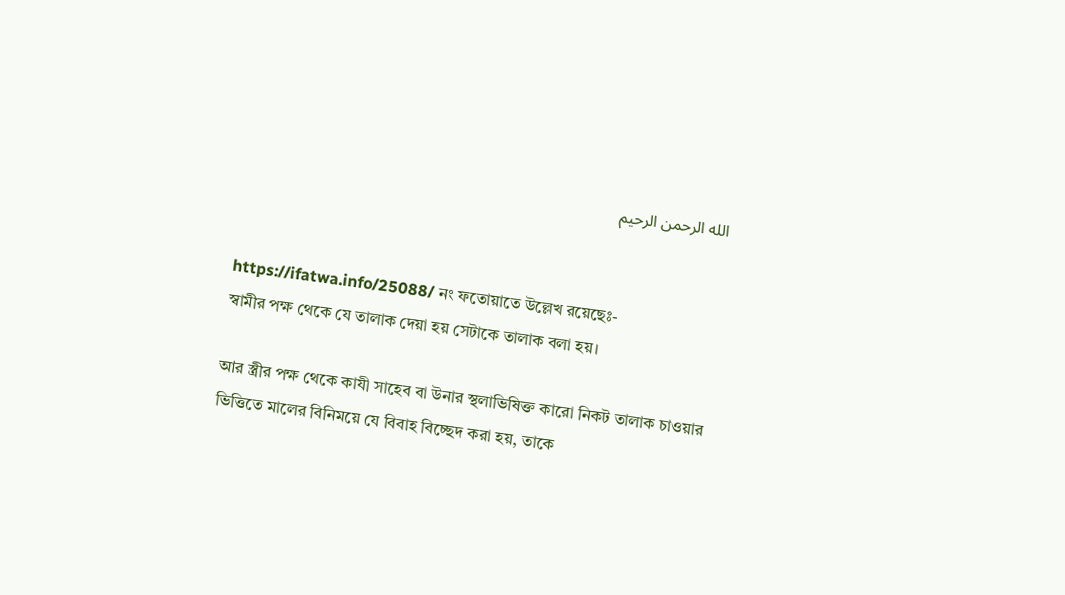الله الرحمن الرحيم


https://ifatwa.info/25088/ নং ফতোয়াতে উল্লেখ রয়েছেঃ-
স্বামীর পক্ষ থেকে যে তালাক দেয়া হয় সেটাকে তালাক বলা হয়।

আর স্ত্রীর পক্ষ থেকে কাযী সাহেব বা উনার স্থলাভিষিক্ত কারো নিকট তালাক চাওয়ার ভিত্তিতে মালের বিনিময়ে যে বিবাহ বিচ্ছেদ করা হয়, তাকে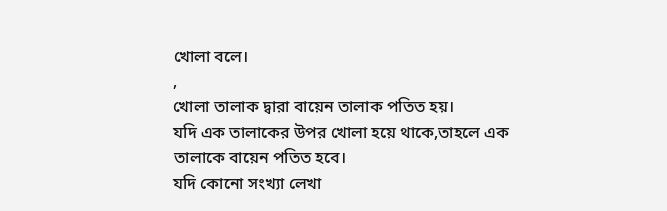খোলা বলে।
,
খোলা তালাক দ্বারা বায়েন তালাক পতিত হয়।
যদি এক তালাকের উপর খোলা হয়ে থাকে,তাহলে এক তালাকে বায়েন পতিত হবে।
যদি কোনো সংখ্যা লেখা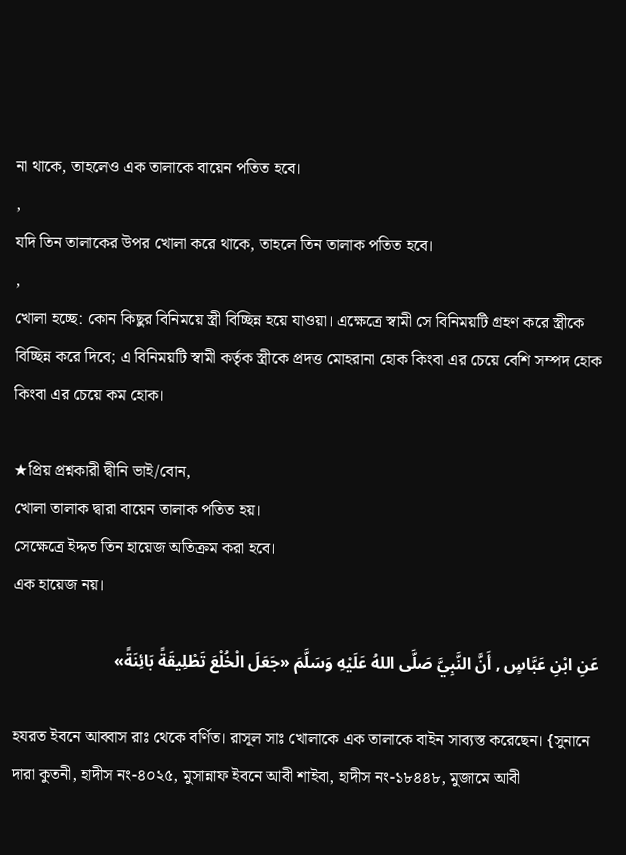না থাকে, তাহলেও এক তালাকে বায়েন পতিত হবে।
,
যদি তিন তালাকের উপর খোলা করে থাকে, তাহলে তিন তালাক পতিত হবে।
,
খোলা হচ্ছে: কোন কিছুর বিনিময়ে স্ত্রী বিচ্ছিন্ন হয়ে যাওয়া। এক্ষেত্রে স্বামী সে বিনিময়টি গ্রহণ করে স্ত্রীকে বিচ্ছিন্ন করে দিবে; এ বিনিময়টি স্বামী কর্তৃক স্ত্রীকে প্রদত্ত মোহরানা হোক কিংবা এর চেয়ে বেশি সম্পদ হোক কিংবা এর চেয়ে কম হোক।

★প্রিয় প্রশ্নকারী দ্বীনি ভাই/বোন,
খোলা তালাক দ্বারা বায়েন তালাক পতিত হয়।
সেক্ষেত্রে ইদ্দত তিন হায়েজ অতিক্রম করা হবে।
এক হায়েজ নয়।

عَنِ ابْنِ عَبَّاسٍ , أَنَّ النَّبِيَّ صَلَّى اللهُ عَلَيْهِ وَسَلَّمَ «جَعَلَ الْخُلْعَ تَطْلِيقَةً بَائِنَةً»

হযরত ইবনে আব্বাস রাঃ থেকে বর্ণিত। রাসূল সাঃ খোলাকে এক তালাকে বাইন সাব্যস্ত করেছেন। {সুনানে দারা কুতনী, হাদীস নং-৪০২৫, মুসান্নাফ ইবনে আবী শাইবা, হাদীস নং-১৮৪৪৮, মুজামে আবী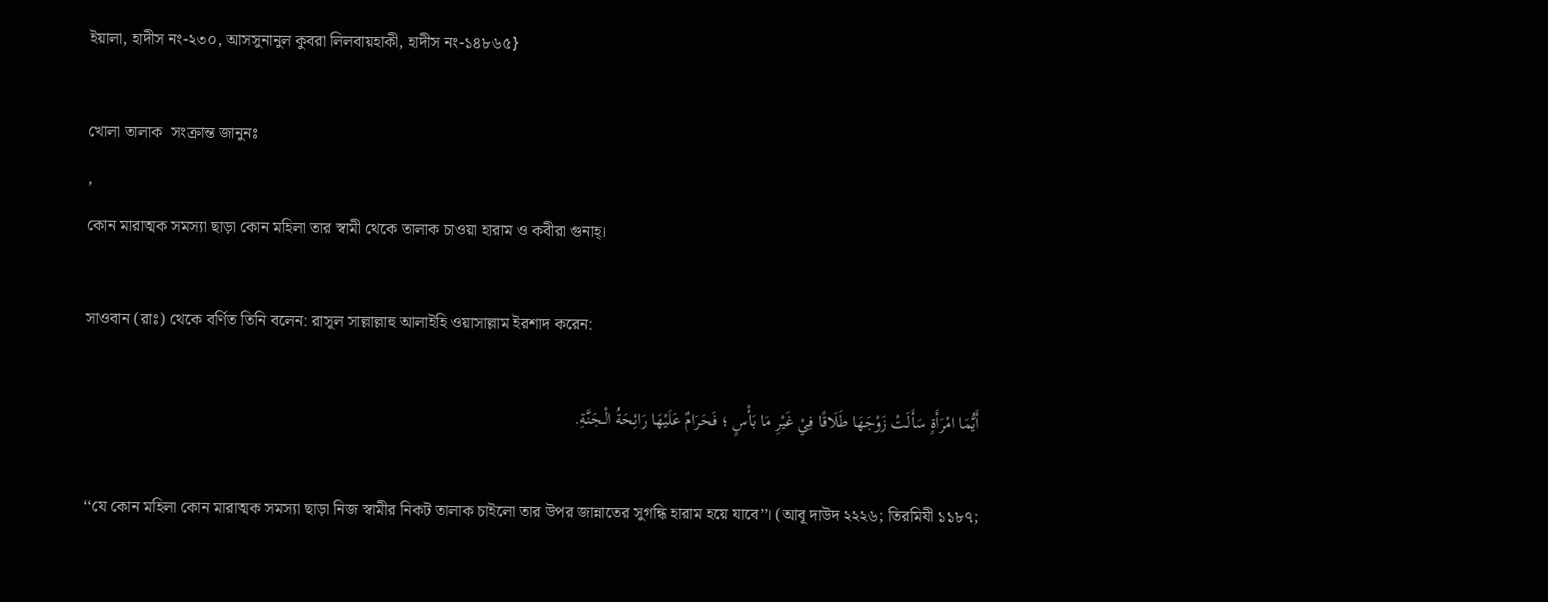ইয়ালা, হাদীস নং-২৩০, আসসুনানুল কুবরা লিলবায়হাকী, হাদীস নং-১৪৮৬৫}

খোলা তালাক  সংক্রান্ত জানুনঃ
,
কোন মারাত্মক সমস্যা ছাড়া কোন মহিলা তার স্বামী থেকে তালাক চাওয়া হারাম ও কবীরা গুনাহ্।

সাওবান (রাঃ) থেকে বর্ণিত তিনি বলেন: রাসূল সাল্লাল্লাহু আলাইহি ওয়াসাল্লাম ইরশাদ করেন:

أَيُّمَا امْرَأَةٍ سَأَلَتْ زَوْجَهَا طَلَاقًا فِيْ غَيْرِ مَا بَأْسٍ ؛ فَحَرَامٌ عَلَيْهَا رَائِحَةُ الْـجَنَّةِ.

‘‘যে কোন মহিলা কোন মারাত্মক সমস্যা ছাড়া নিজ স্বামীর নিকট তালাক চাইলো তার উপর জান্নাতের সুগন্ধি হারাম হয়ে যাবে’’। (আবূ দাউদ ২২২৬; তিরমিযী ১১৮৭;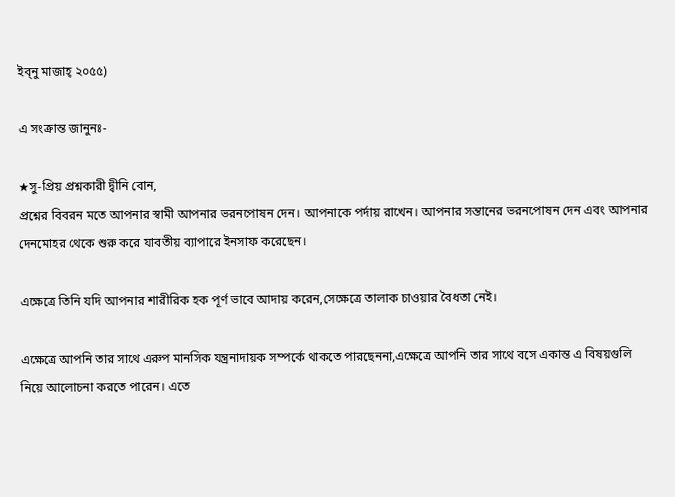ইব্নু মাজাহ্ ২০৫৫)

এ সংক্রান্ত জানুনঃ-

★সু-প্রিয় প্রশ্নকারী দ্বীনি বোন,
প্রশ্নের বিবরন মতে আপনার স্বামী আপনার ভরনপোষন দেন। আপনাকে পর্দায় রাখেন। আপনার সন্তানের ভরনপোষন দেন এবং আপনার দেনমোহর থেকে শুরু করে যাবতীয় ব্যাপারে ইনসাফ করেছেন।

এক্ষেত্রে তিনি যদি আপনার শারীরিক হক পূর্ণ ভাবে আদায় করেন,সেক্ষেত্রে তালাক চাওয়ার বৈধতা নেই।

এক্ষেত্রে আপনি তার সাথে এরুপ মানসিক যন্ত্রনাদায়ক সম্পর্কে থাকতে পারছেননা,এক্ষেত্রে আপনি তার সাথে বসে একান্ত এ বিষয়গুলি নিয়ে আলোচনা করতে পারেন। এতে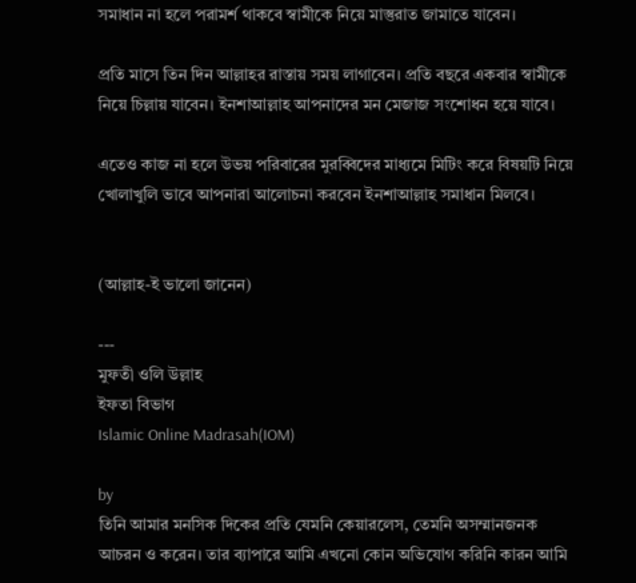সমাধান না হলে পরামর্শ থাকবে স্বামীকে নিয়ে মাস্তুরাত জামাতে যাবেন।

প্রতি মাসে তিন দিন আল্লাহর রাস্তায় সময় লাগাবেন। প্রতি বছরে একবার স্বামীকে নিয়ে চিল্লায় যাবেন। ইনশাআল্লাহ আপনাদের মন মেজাজ সংশোধন হয়ে যাবে।

এতেও কাজ না হলে উভয় পরিবারের মুরব্বিদের মাধ্যমে মিটিং করে বিষয়টি নিয়ে খোলাখুলি ভাবে আপনারা আলোচনা করবেন ইনশাআল্লাহ সমাধান মিলবে।


(আল্লাহ-ই ভালো জানেন)

---
মুফতী ওলি উল্লাহ
ইফতা বিভাগ
Islamic Online Madrasah(IOM)

by
তিনি আমার মনসিক দিকের প্রতি যেমনি কেয়ারলেস, তেমনি অসম্মানজনক আচরন ও করেন। তার ব্যাপারে আমি এখনো কোন অভিযোগ করিনি কারন আমি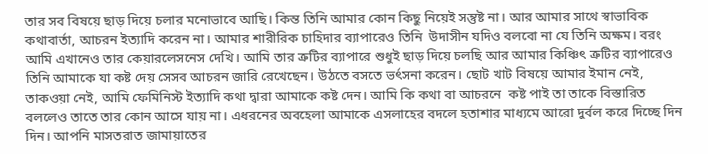তার সব বিষয়ে ছাড় দিয়ে চলার মনোভাবে আছি। কিন্ত তিনি আমার কোন কিছু নিয়েই সন্তুষ্ট না। আর আমার সাথে স্বাভাবিক কথাবার্তা, আচরন ইত্যাদি করেন না। আমার শারীরিক চাহিদার ব্যাপারেও তিনি  উদাসীন যদিও বলবো না যে তিনি অক্ষম। বরং আমি এখানেও তার কেয়ারলেসনেস দেখি। আমি তার ত্রুটির ব্যাপারে শুধুই ছাড় দিয়ে চলছি আর আমার কিঞ্চিৎ ত্রুটির ব্যাপারেও তিনি আমাকে যা কষ্ট দেয় সেসব আচরন জারি রেখেছেন। উঠতে বসতে ভর্ৎসনা করেন। ছোট খাট বিষয়ে আমার ইমান নেই, তাকওয়া নেই, আমি ফেমিনিস্ট ইত্যাদি কথা দ্বারা আমাকে কষ্ট দেন। আমি কি কথা বা আচরনে  কষ্ট পাই তা তাকে বিস্তারিত বললেও তাতে তার কোন আসে যায় না। এধরনের অবহেলা আমাকে এসলাহের বদলে হতাশার মাধ্যমে আরো দুর্বল করে দিচ্ছে দিন দিন। আপনি মাসতরাত জামায়াতের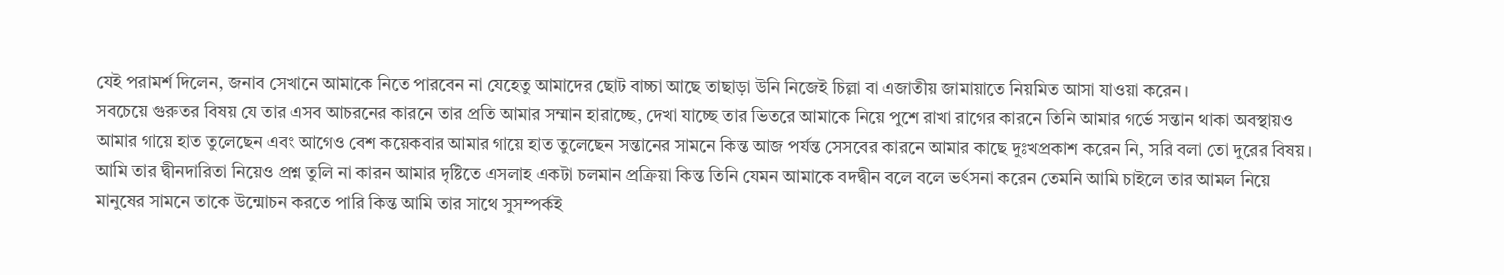যেই পরামর্শ দিলেন, জনাব সেখানে আমাকে নিতে পারবেন না যেহেতু আমাদের ছোট বাচ্চা আছে তাছাড়া উনি নিজেই চিল্লা বা এজাতীয় জামায়াতে নিয়মিত আসা যাওয়া করেন।
সবচেয়ে গুরুতর বিষয় যে তার এসব আচরনের কারনে তার প্রতি আমার সম্মান হারাচ্ছে, দেখা যাচ্ছে তার ভিতরে আমাকে নিয়ে পুশে রাখা রাগের কারনে তিনি আমার গর্ভে সন্তান থাকা অবস্থায়ও আমার গায়ে হাত তুলেছেন এবং আগেও বেশ কয়েকবার আমার গায়ে হাত তুলেছেন সন্তানের সামনে কিন্ত আজ পর্যন্ত সেসবের কারনে আমার কাছে দুঃখপ্রকাশ করেন নি, সরি বলা তো দুরের বিষয়। আমি তার দ্বীনদারিতা নিয়েও প্রশ্ন তুলি না কারন আমার দৃষ্টিতে এসলাহ একটা চলমান প্রক্রিয়া কিন্ত তিনি যেমন আমাকে বদদ্বীন বলে বলে ভর্ৎসনা করেন তেমনি আমি চাইলে তার আমল নিয়ে মানুষের সামনে তাকে উন্মোচন করতে পারি কিন্ত আমি তার সাথে সুসম্পর্কই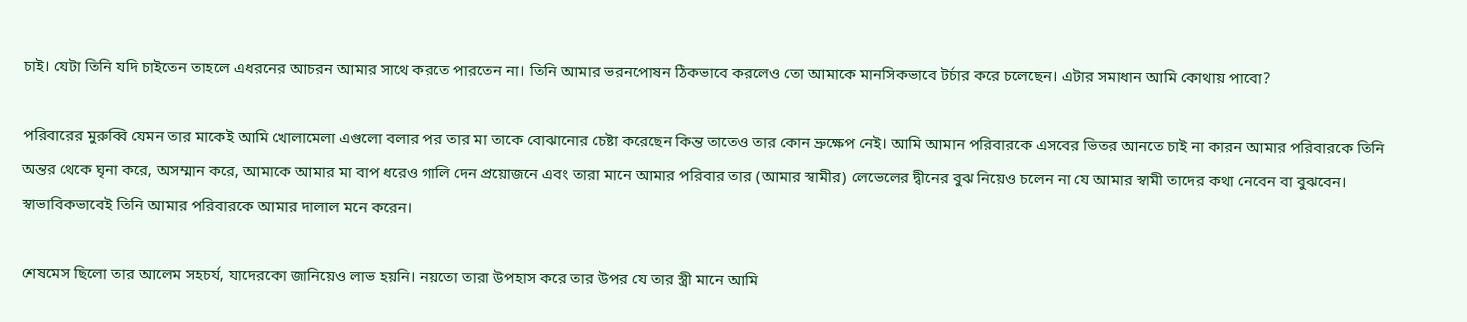চাই। যেটা তিনি যদি চাইতেন তাহলে এধরনের আচরন আমার সাথে করতে পারতেন না। তিনি আমার ভরনপোষন ঠিকভাবে করলেও তো আমাকে মানসিকভাবে টর্চার করে চলেছেন। এটার সমাধান আমি কোথায় পাবো?

পরিবারের মুরুব্বি যেমন তার মাকেই আমি খোলামেলা এগুলো বলার পর তার মা তাকে বোঝানোর চেষ্টা করেছেন কিন্ত তাতেও তার কোন ভ্রুক্ষেপ নেই। আমি আমান পরিবারকে এসবের ভিতর আনতে চাই না কারন আমার পরিবারকে তিনি অন্তর থেকে ঘৃনা করে, অসম্মান করে, আমাকে আমার মা বাপ ধরেও গালি দেন প্রয়োজনে এবং তারা মানে আমার পরিবার তার (আমার স্বামীর) লেভেলের দ্বীনের বুঝ নিয়েও চলেন না যে আমার স্বামী তাদের কথা নেবেন বা বুঝবেন। স্বাভাবিকভাবেই তিনি আমার পরিবারকে আমার দালাল মনে করেন।

শেষমেস ছিলো তার আলেম সহচর্য, যাদেরকো জানিয়েও লাভ হয়নি। নয়তো তারা উপহাস করে তার উপর যে তার স্ত্রী মানে আমি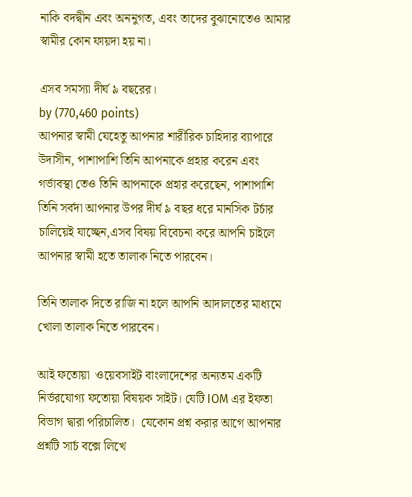নাকি বদদ্বীন এবং অননুগত, এবং তাদের বুঝানোতেও আমার স্বামীর কোন ফায়দা হয় না।

এসব সমস্যা দীর্ঘ ৯ বছরের।
by (770,460 points)
আপনার স্বামী যেহেতু আপনার শারীরিক চাহিদার ব্যাপারে উদাসীন, পাশাপাশি তিনি আপনাকে প্রহার করেন এবং গর্ভাবস্থা তেও তিনি আপনাকে প্রহার করেছেন, পাশাপাশি তিনি সর্বদা আপনার উপর দীর্ঘ ৯ বছর ধরে মানসিক টর্চার চালিয়েই যাচ্ছেন,এসব বিষয় বিবেচনা করে আপনি চাইলে আপনার স্বামী হতে তালাক নিতে পারবেন।

তিনি তালাক দিতে রাজি না হলে আপনি আদালতের মাধ্যমে খোলা তালাক নিতে পারবেন।

আই ফতোয়া  ওয়েবসাইট বাংলাদেশের অন্যতম একটি নির্ভরযোগ্য ফতোয়া বিষয়ক সাইট। যেটি IOM এর ইফতা বিভাগ দ্বারা পরিচালিত।  যেকোন প্রশ্ন করার আগে আপনার প্রশ্নটি সার্চ বক্সে লিখে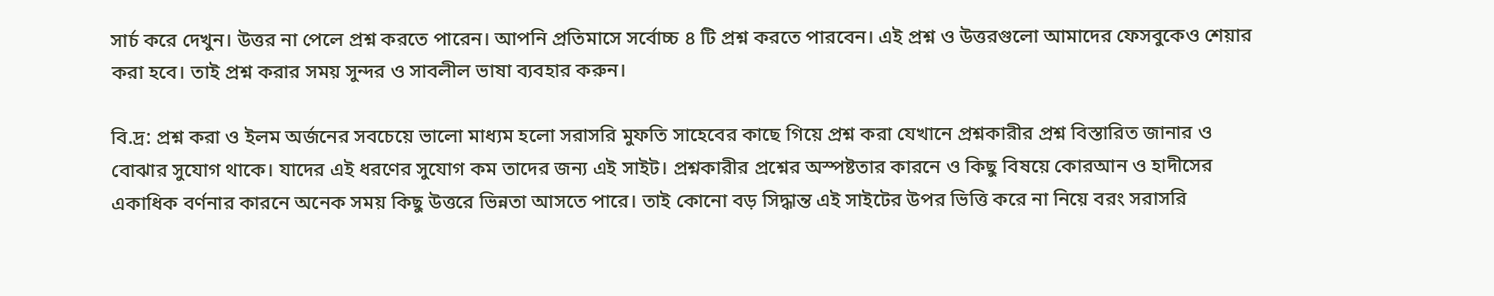সার্চ করে দেখুন। উত্তর না পেলে প্রশ্ন করতে পারেন। আপনি প্রতিমাসে সর্বোচ্চ ৪ টি প্রশ্ন করতে পারবেন। এই প্রশ্ন ও উত্তরগুলো আমাদের ফেসবুকেও শেয়ার করা হবে। তাই প্রশ্ন করার সময় সুন্দর ও সাবলীল ভাষা ব্যবহার করুন।

বি.দ্র: প্রশ্ন করা ও ইলম অর্জনের সবচেয়ে ভালো মাধ্যম হলো সরাসরি মুফতি সাহেবের কাছে গিয়ে প্রশ্ন করা যেখানে প্রশ্নকারীর প্রশ্ন বিস্তারিত জানার ও বোঝার সুযোগ থাকে। যাদের এই ধরণের সুযোগ কম তাদের জন্য এই সাইট। প্রশ্নকারীর প্রশ্নের অস্পষ্টতার কারনে ও কিছু বিষয়ে কোরআন ও হাদীসের একাধিক বর্ণনার কারনে অনেক সময় কিছু উত্তরে ভিন্নতা আসতে পারে। তাই কোনো বড় সিদ্ধান্ত এই সাইটের উপর ভিত্তি করে না নিয়ে বরং সরাসরি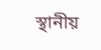স্থানীয়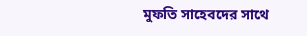মুফতি সাহেবদের সাথে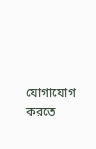যোগাযোগ করতে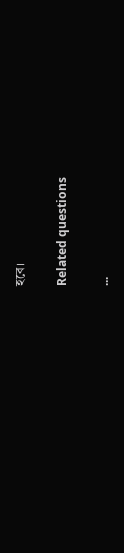হবে।

Related questions

...